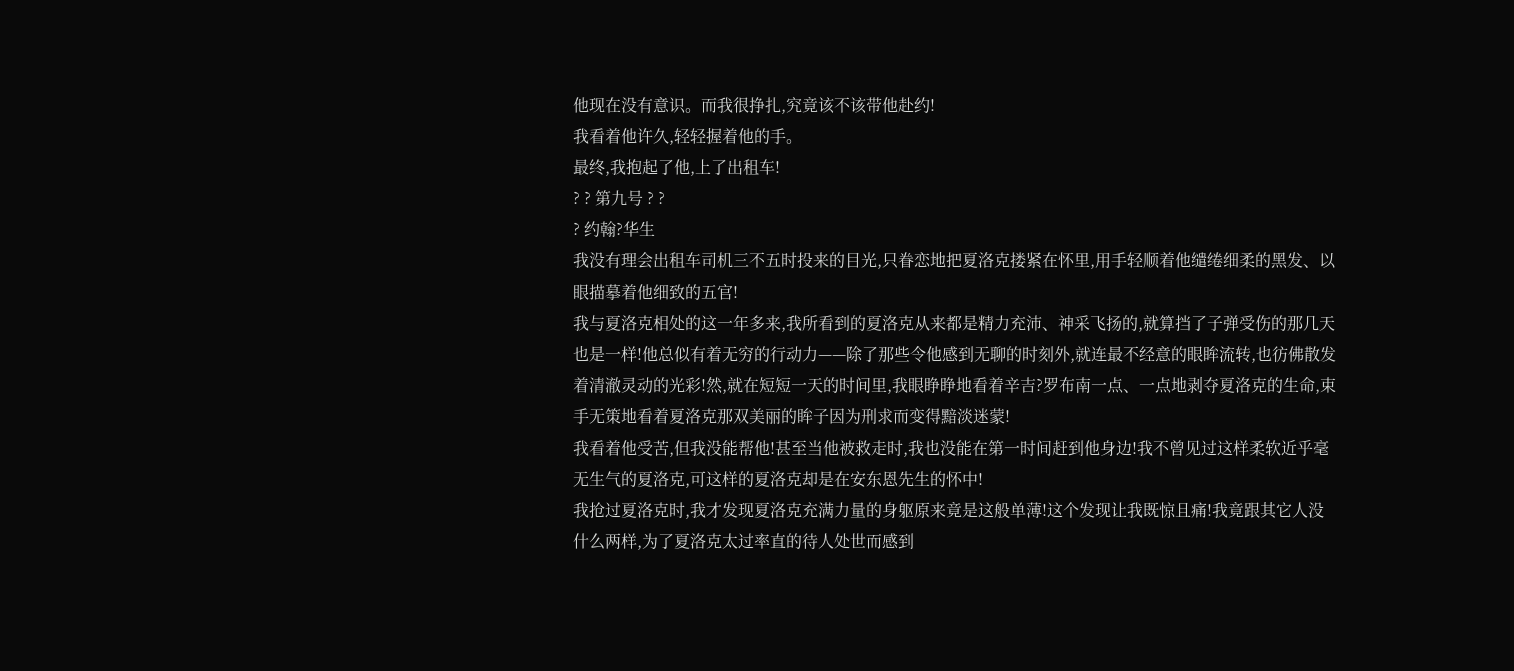他现在没有意识。而我很挣扎,究竟该不该带他赴约!
我看着他许久,轻轻握着他的手。
最终,我抱起了他,上了出租车!
? ? 第九号 ? ?
? 约翰?华生
我没有理会出租车司机三不五时投来的目光,只眷恋地把夏洛克搂紧在怀里,用手轻顺着他缱绻细柔的黑发、以眼描摹着他细致的五官!
我与夏洛克相处的这一年多来,我所看到的夏洛克从来都是精力充沛、神采飞扬的,就算挡了子弹受伤的那几天也是一样!他总似有着无穷的行动力——除了那些令他感到无聊的时刻外,就连最不经意的眼眸流转,也彷佛散发着清澈灵动的光彩!然,就在短短一天的时间里,我眼睁睁地看着辛吉?罗布南一点、一点地剥夺夏洛克的生命,束手无策地看着夏洛克那双美丽的眸子因为刑求而变得黯淡迷蒙!
我看着他受苦,但我没能帮他!甚至当他被救走时,我也没能在第一时间赶到他身边!我不曾见过这样柔软近乎毫无生气的夏洛克,可这样的夏洛克却是在安东恩先生的怀中!
我抢过夏洛克时,我才发现夏洛克充满力量的身躯原来竟是这般单薄!这个发现让我既惊且痛!我竟跟其它人没什么两样,为了夏洛克太过率直的待人处世而感到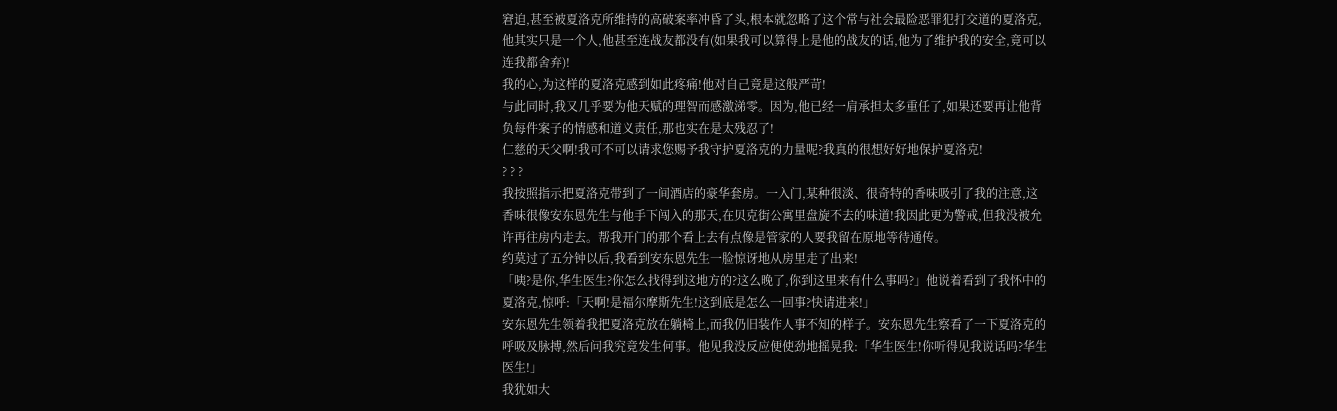窘迫,甚至被夏洛克所维持的高破案率冲昏了头,根本就忽略了这个常与社会最险恶罪犯打交道的夏洛克,他其实只是一个人,他甚至连战友都没有(如果我可以算得上是他的战友的话,他为了维护我的安全,竟可以连我都舍弃)!
我的心,为这样的夏洛克感到如此疼痛!他对自己竟是这般严苛!
与此同时,我又几乎要为他天赋的理智而感激涕零。因为,他已经一肩承担太多重任了,如果还要再让他背负每件案子的情感和道义责任,那也实在是太残忍了!
仁慈的天父啊!我可不可以请求您赐予我守护夏洛克的力量呢?我真的很想好好地保护夏洛克!
? ? ?
我按照指示把夏洛克带到了一间酒店的豪华套房。一入门,某种很淡、很奇特的香味吸引了我的注意,这香味很像安东恩先生与他手下闯入的那天,在贝克街公寓里盘旋不去的味道!我因此更为警戒,但我没被允许再往房内走去。帮我开门的那个看上去有点像是管家的人要我留在原地等待通传。
约莫过了五分钟以后,我看到安东恩先生一脸惊讶地从房里走了出来!
「咦?是你,华生医生?你怎么找得到这地方的?这么晚了,你到这里来有什么事吗?」他说着看到了我怀中的夏洛克,惊呼:「天啊!是福尔摩斯先生!这到底是怎么一回事?快请进来!」
安东恩先生领着我把夏洛克放在躺椅上,而我仍旧装作人事不知的样子。安东恩先生察看了一下夏洛克的呼吸及脉搏,然后问我究竟发生何事。他见我没反应便使劲地摇晃我:「华生医生!你听得见我说话吗?华生医生!」
我犹如大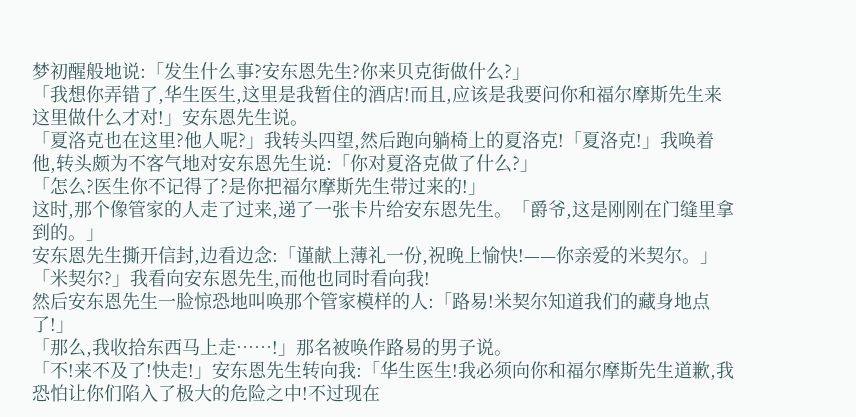梦初醒般地说:「发生什么事?安东恩先生?你来贝克街做什么?」
「我想你弄错了,华生医生,这里是我暂住的酒店!而且,应该是我要问你和福尔摩斯先生来这里做什么才对!」安东恩先生说。
「夏洛克也在这里?他人呢?」我转头四望,然后跑向躺椅上的夏洛克!「夏洛克!」我唤着他,转头颇为不客气地对安东恩先生说:「你对夏洛克做了什么?」
「怎么?医生你不记得了?是你把福尔摩斯先生带过来的!」
这时,那个像管家的人走了过来,递了一张卡片给安东恩先生。「爵爷,这是刚刚在门缝里拿到的。」
安东恩先生撕开信封,边看边念:「谨献上薄礼一份,祝晚上愉快!——你亲爱的米契尔。」
「米契尔?」我看向安东恩先生,而他也同时看向我!
然后安东恩先生一脸惊恐地叫唤那个管家模样的人:「路易!米契尔知道我们的藏身地点了!」
「那么,我收拾东西马上走……!」那名被唤作路易的男子说。
「不!来不及了!快走!」安东恩先生转向我:「华生医生!我必须向你和福尔摩斯先生道歉,我恐怕让你们陷入了极大的危险之中!不过现在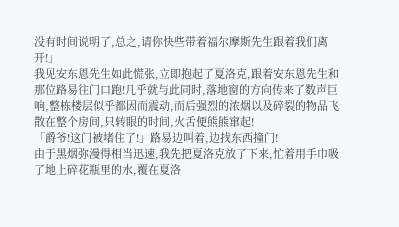没有时间说明了,总之,请你快些带着福尔摩斯先生跟着我们离开!」
我见安东恩先生如此慌张,立即抱起了夏洛克,跟着安东恩先生和那位路易往门口跑!几乎就与此同时,落地窗的方向传来了数声巨响,整栋楼层似乎都因而震动,而后强烈的浓烟以及碎裂的物品飞散在整个房间,只转眼的时间,火舌便熊熊窜起!
「爵爷!这门被堵住了!」路易边叫着,边找东西撞门!
由于黑烟弥漫得相当迅速,我先把夏洛克放了下来,忙着用手巾吸了地上碎花瓶里的水,覆在夏洛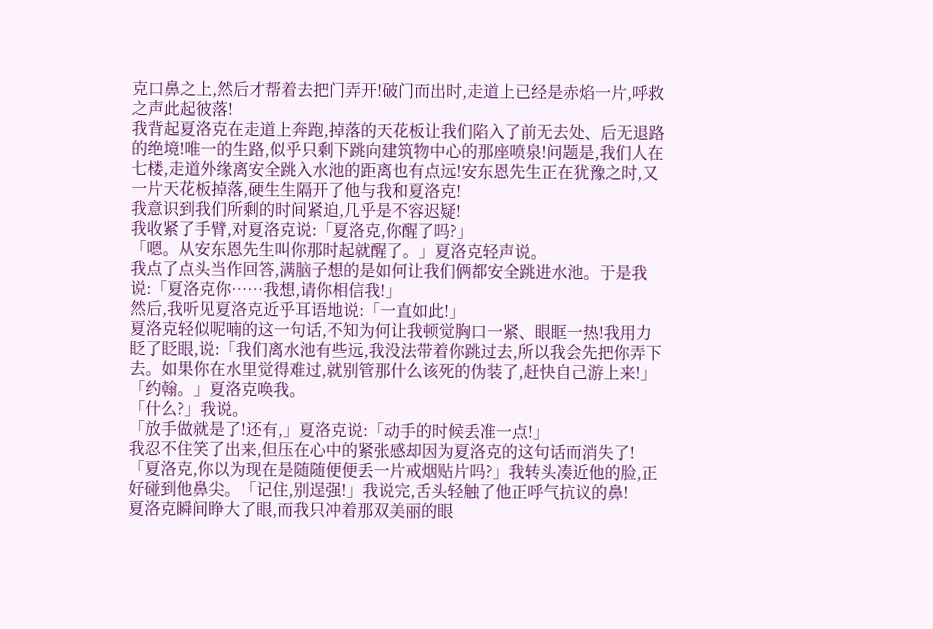克口鼻之上,然后才帮着去把门弄开!破门而出时,走道上已经是赤焰一片,呼救之声此起彼落!
我背起夏洛克在走道上奔跑,掉落的天花板让我们陷入了前无去处、后无退路的绝境!唯一的生路,似乎只剩下跳向建筑物中心的那座喷泉!问题是,我们人在七楼,走道外缘离安全跳入水池的距离也有点远!安东恩先生正在犹豫之时,又一片天花板掉落,硬生生隔开了他与我和夏洛克!
我意识到我们所剩的时间紧迫,几乎是不容迟疑!
我收紧了手臂,对夏洛克说:「夏洛克,你醒了吗?」
「嗯。从安东恩先生叫你那时起就醒了。」夏洛克轻声说。
我点了点头当作回答,满脑子想的是如何让我们俩都安全跳进水池。于是我说:「夏洛克你……我想,请你相信我!」
然后,我听见夏洛克近乎耳语地说:「一直如此!」
夏洛克轻似呢喃的这一句话,不知为何让我顿觉胸口一紧、眼眶一热!我用力眨了眨眼,说:「我们离水池有些远,我没法带着你跳过去,所以我会先把你弄下去。如果你在水里觉得难过,就别管那什么该死的伪装了,赶快自己游上来!」
「约翰。」夏洛克唤我。
「什么?」我说。
「放手做就是了!还有,」夏洛克说:「动手的时候丢准一点!」
我忍不住笑了出来,但压在心中的紧张感却因为夏洛克的这句话而消失了!「夏洛克,你以为现在是随随便便丢一片戒烟贴片吗?」我转头凑近他的脸,正好碰到他鼻尖。「记住,别逞强!」我说完,舌头轻触了他正呼气抗议的鼻!
夏洛克瞬间睁大了眼,而我只冲着那双美丽的眼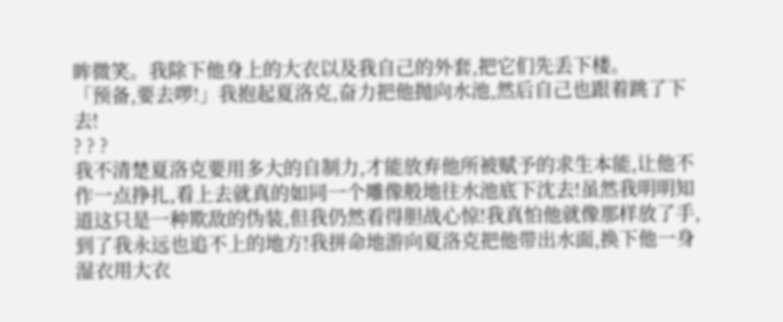眸微笑。我除下他身上的大衣以及我自己的外套,把它们先丢下楼。
「预备,要去啰!」我抱起夏洛克,奋力把他抛向水池,然后自己也跟着跳了下去!
? ? ?
我不清楚夏洛克要用多大的自制力,才能放弃他所被赋予的求生本能,让他不作一点挣扎,看上去就真的如同一个雕像般地往水池底下沈去!虽然我明明知道这只是一种欺敌的伪装,但我仍然看得胆战心惊!我真怕他就像那样放了手,到了我永远也追不上的地方!我拼命地游向夏洛克把他带出水面,换下他一身湿衣用大衣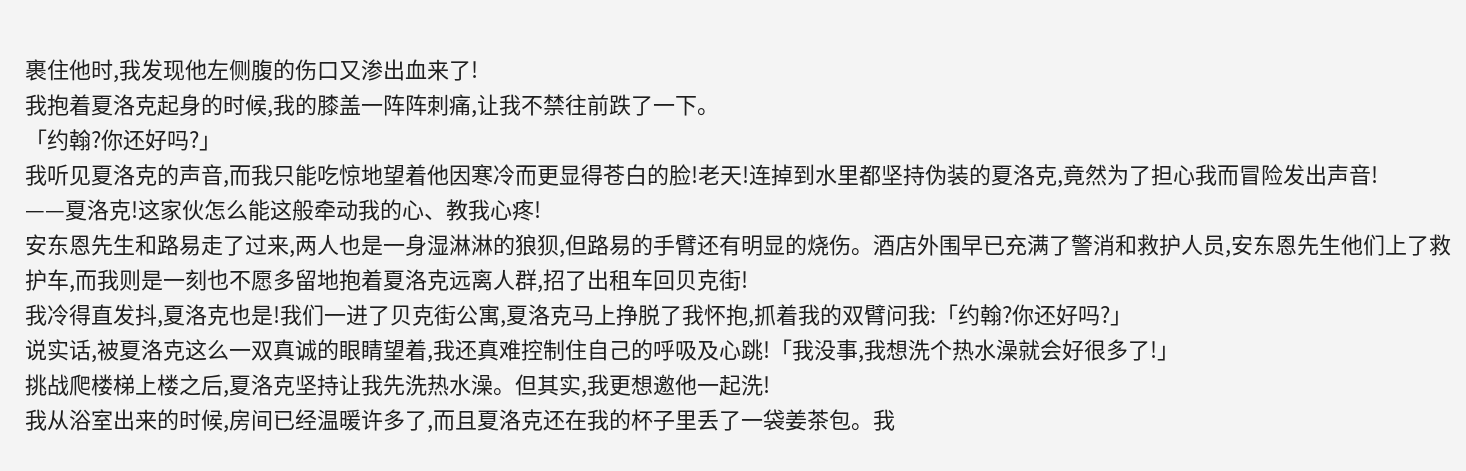裹住他时,我发现他左侧腹的伤口又渗出血来了!
我抱着夏洛克起身的时候,我的膝盖一阵阵刺痛,让我不禁往前跌了一下。
「约翰?你还好吗?」
我听见夏洛克的声音,而我只能吃惊地望着他因寒冷而更显得苍白的脸!老天!连掉到水里都坚持伪装的夏洛克,竟然为了担心我而冒险发出声音!
——夏洛克!这家伙怎么能这般牵动我的心、教我心疼!
安东恩先生和路易走了过来,两人也是一身湿淋淋的狼狈,但路易的手臂还有明显的烧伤。酒店外围早已充满了警消和救护人员,安东恩先生他们上了救护车,而我则是一刻也不愿多留地抱着夏洛克远离人群,招了出租车回贝克街!
我冷得直发抖,夏洛克也是!我们一进了贝克街公寓,夏洛克马上挣脱了我怀抱,抓着我的双臂问我:「约翰?你还好吗?」
说实话,被夏洛克这么一双真诚的眼睛望着,我还真难控制住自己的呼吸及心跳!「我没事,我想洗个热水澡就会好很多了!」
挑战爬楼梯上楼之后,夏洛克坚持让我先洗热水澡。但其实,我更想邀他一起洗!
我从浴室出来的时候,房间已经温暖许多了,而且夏洛克还在我的杯子里丢了一袋姜茶包。我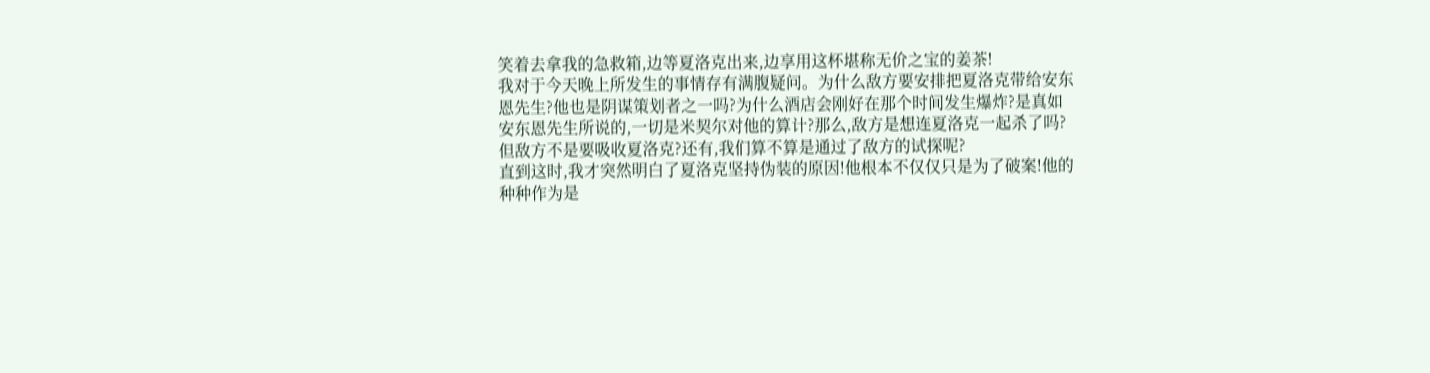笑着去拿我的急救箱,边等夏洛克出来,边享用这杯堪称无价之宝的姜茶!
我对于今天晚上所发生的事情存有满腹疑问。为什么敌方要安排把夏洛克带给安东恩先生?他也是阴谋策划者之一吗?为什么酒店会刚好在那个时间发生爆炸?是真如安东恩先生所说的,一切是米契尔对他的算计?那么,敌方是想连夏洛克一起杀了吗?但敌方不是要吸收夏洛克?还有,我们算不算是通过了敌方的试探呢?
直到这时,我才突然明白了夏洛克坚持伪装的原因!他根本不仅仅只是为了破案!他的种种作为是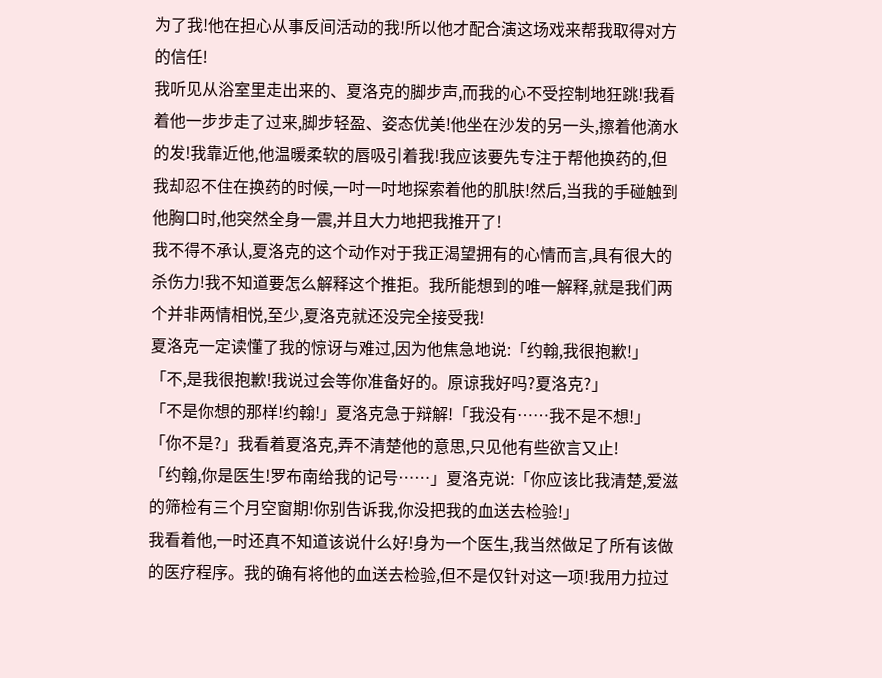为了我!他在担心从事反间活动的我!所以他才配合演这场戏来帮我取得对方的信任!
我听见从浴室里走出来的、夏洛克的脚步声,而我的心不受控制地狂跳!我看着他一步步走了过来,脚步轻盈、姿态优美!他坐在沙发的另一头,擦着他滴水的发!我靠近他,他温暖柔软的唇吸引着我!我应该要先专注于帮他换药的,但我却忍不住在换药的时候,一吋一吋地探索着他的肌肤!然后,当我的手碰触到他胸口时,他突然全身一震,并且大力地把我推开了!
我不得不承认,夏洛克的这个动作对于我正渴望拥有的心情而言,具有很大的杀伤力!我不知道要怎么解释这个推拒。我所能想到的唯一解释,就是我们两个并非两情相悦,至少,夏洛克就还没完全接受我!
夏洛克一定读懂了我的惊讶与难过,因为他焦急地说:「约翰,我很抱歉!」
「不,是我很抱歉!我说过会等你准备好的。原谅我好吗?夏洛克?」
「不是你想的那样!约翰!」夏洛克急于辩解!「我没有……我不是不想!」
「你不是?」我看着夏洛克,弄不清楚他的意思,只见他有些欲言又止!
「约翰,你是医生!罗布南给我的记号……」夏洛克说:「你应该比我清楚,爱滋的筛检有三个月空窗期!你别告诉我,你没把我的血送去检验!」
我看着他,一时还真不知道该说什么好!身为一个医生,我当然做足了所有该做的医疗程序。我的确有将他的血送去检验,但不是仅针对这一项!我用力拉过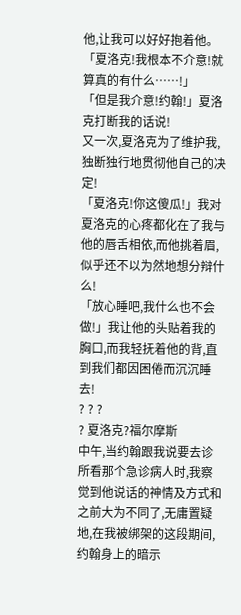他,让我可以好好抱着他。「夏洛克!我根本不介意!就算真的有什么……!」
「但是我介意!约翰!」夏洛克打断我的话说!
又一次,夏洛克为了维护我,独断独行地贯彻他自己的决定!
「夏洛克!你这傻瓜!」我对夏洛克的心疼都化在了我与他的唇舌相依,而他挑着眉,似乎还不以为然地想分辩什么!
「放心睡吧,我什么也不会做!」我让他的头贴着我的胸口,而我轻抚着他的背,直到我们都因困倦而沉沉睡去!
? ? ?
? 夏洛克?福尔摩斯
中午,当约翰跟我说要去诊所看那个急诊病人时,我察觉到他说话的神情及方式和之前大为不同了,无庸置疑地,在我被绑架的这段期间,约翰身上的暗示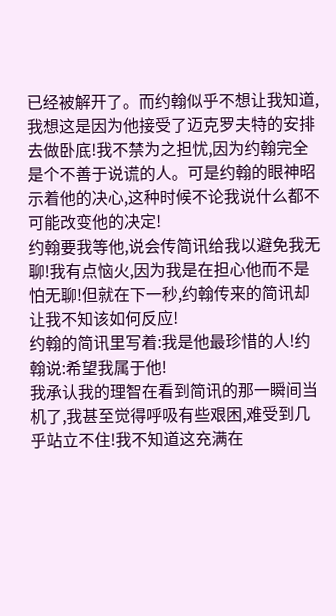已经被解开了。而约翰似乎不想让我知道,我想这是因为他接受了迈克罗夫特的安排去做卧底!我不禁为之担忧,因为约翰完全是个不善于说谎的人。可是约翰的眼神昭示着他的决心,这种时候不论我说什么都不可能改变他的决定!
约翰要我等他,说会传简讯给我以避免我无聊!我有点恼火,因为我是在担心他而不是怕无聊!但就在下一秒,约翰传来的简讯却让我不知该如何反应!
约翰的简讯里写着:我是他最珍惜的人!约翰说:希望我属于他!
我承认我的理智在看到简讯的那一瞬间当机了,我甚至觉得呼吸有些艰困,难受到几乎站立不住!我不知道这充满在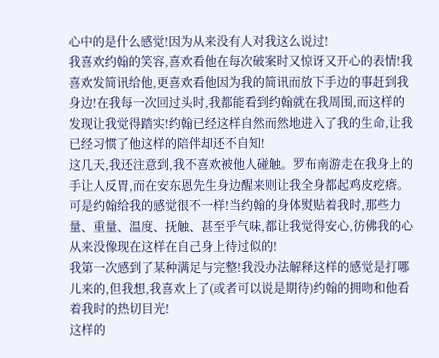心中的是什么感觉!因为从来没有人对我这么说过!
我喜欢约翰的笑容,喜欢看他在每次破案时又惊讶又开心的表情!我喜欢发简讯给他,更喜欢看他因为我的简讯而放下手边的事赶到我身边!在我每一次回过头时,我都能看到约翰就在我周围,而这样的发现让我觉得踏实!约翰已经这样自然而然地进入了我的生命,让我已经习惯了他这样的陪伴却还不自知!
这几天,我还注意到,我不喜欢被他人碰触。罗布南游走在我身上的手让人反胃,而在安东恩先生身边醒来则让我全身都起鸡皮疙瘩。
可是约翰给我的感觉很不一样!当约翰的身体熨贴着我时,那些力量、重量、温度、抚触、甚至乎气味,都让我觉得安心,彷佛我的心从来没像现在这样在自己身上待过似的!
我第一次感到了某种满足与完整!我没办法解释这样的感觉是打哪儿来的,但我想,我喜欢上了(或者可以说是期待)约翰的拥吻和他看着我时的热切目光!
这样的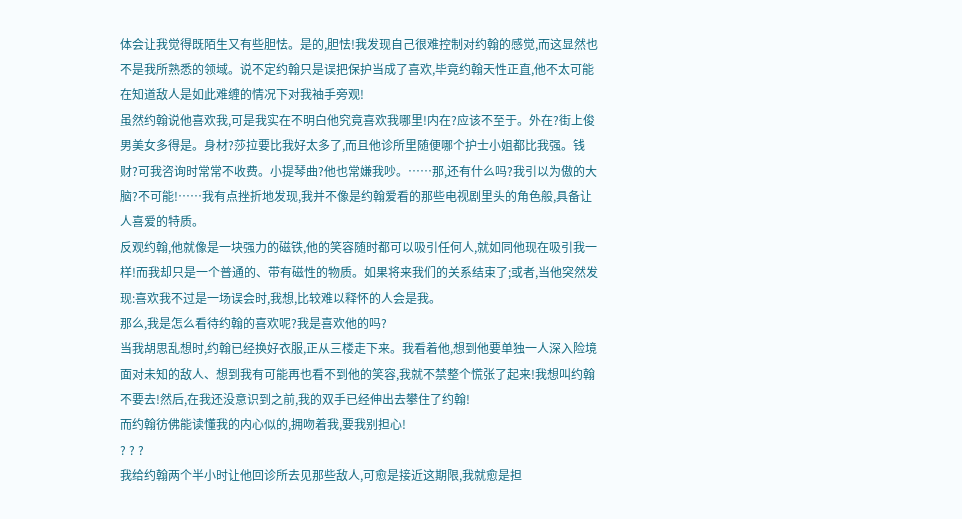体会让我觉得既陌生又有些胆怯。是的,胆怯!我发现自己很难控制对约翰的感觉,而这显然也不是我所熟悉的领域。说不定约翰只是误把保护当成了喜欢,毕竟约翰天性正直,他不太可能在知道敌人是如此难缠的情况下对我袖手旁观!
虽然约翰说他喜欢我,可是我实在不明白他究竟喜欢我哪里!内在?应该不至于。外在?街上俊男美女多得是。身材?莎拉要比我好太多了,而且他诊所里随便哪个护士小姐都比我强。钱财?可我咨询时常常不收费。小提琴曲?他也常嫌我吵。……那,还有什么吗?我引以为傲的大脑?不可能!……我有点挫折地发现,我并不像是约翰爱看的那些电视剧里头的角色般,具备让人喜爱的特质。
反观约翰,他就像是一块强力的磁铁,他的笑容随时都可以吸引任何人,就如同他现在吸引我一样!而我却只是一个普通的、带有磁性的物质。如果将来我们的关系结束了;或者,当他突然发现:喜欢我不过是一场误会时,我想,比较难以释怀的人会是我。
那么,我是怎么看待约翰的喜欢呢?我是喜欢他的吗?
当我胡思乱想时,约翰已经换好衣服,正从三楼走下来。我看着他,想到他要单独一人深入险境面对未知的敌人、想到我有可能再也看不到他的笑容,我就不禁整个慌张了起来!我想叫约翰不要去!然后,在我还没意识到之前,我的双手已经伸出去攀住了约翰!
而约翰彷佛能读懂我的内心似的,拥吻着我,要我别担心!
? ? ?
我给约翰两个半小时让他回诊所去见那些敌人,可愈是接近这期限,我就愈是担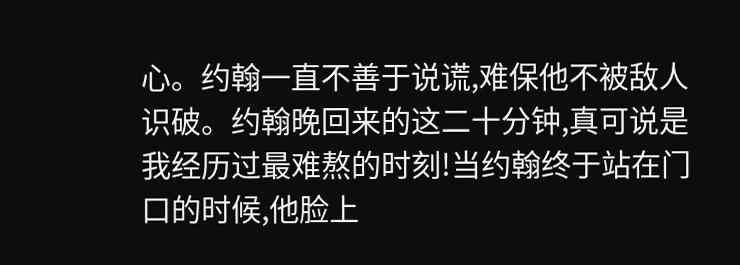心。约翰一直不善于说谎,难保他不被敌人识破。约翰晚回来的这二十分钟,真可说是我经历过最难熬的时刻!当约翰终于站在门口的时候,他脸上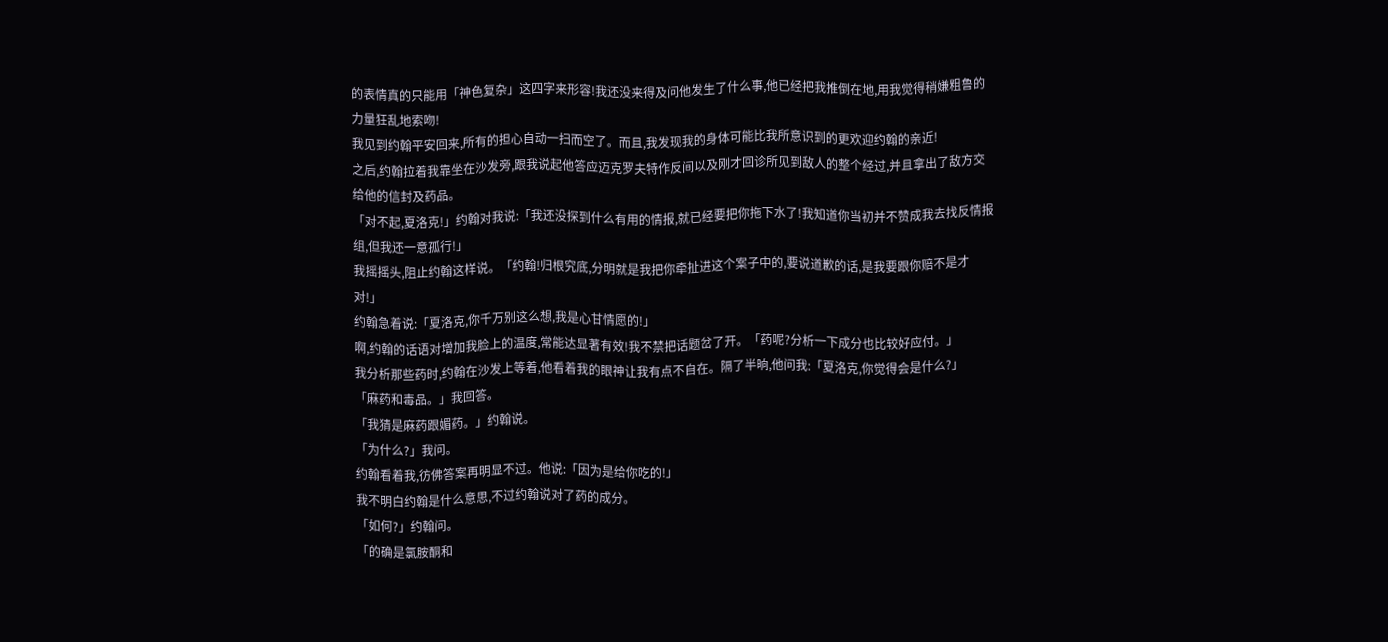的表情真的只能用「神色复杂」这四字来形容!我还没来得及问他发生了什么事,他已经把我推倒在地,用我觉得稍嫌粗鲁的力量狂乱地索吻!
我见到约翰平安回来,所有的担心自动一扫而空了。而且,我发现我的身体可能比我所意识到的更欢迎约翰的亲近!
之后,约翰拉着我靠坐在沙发旁,跟我说起他答应迈克罗夫特作反间以及刚才回诊所见到敌人的整个经过,并且拿出了敌方交给他的信封及药品。
「对不起,夏洛克!」约翰对我说:「我还没探到什么有用的情报,就已经要把你拖下水了!我知道你当初并不赞成我去找反情报组,但我还一意孤行!」
我摇摇头,阻止约翰这样说。「约翰!归根究底,分明就是我把你牵扯进这个案子中的,要说道歉的话,是我要跟你赔不是才对!」
约翰急着说:「夏洛克,你千万别这么想,我是心甘情愿的!」
啊,约翰的话语对增加我脸上的温度,常能达显著有效!我不禁把话题岔了开。「药呢?分析一下成分也比较好应付。」
我分析那些药时,约翰在沙发上等着,他看着我的眼神让我有点不自在。隔了半晌,他问我:「夏洛克,你觉得会是什么?」
「麻药和毒品。」我回答。
「我猜是麻药跟媚药。」约翰说。
「为什么?」我问。
约翰看着我,彷佛答案再明显不过。他说:「因为是给你吃的!」
我不明白约翰是什么意思,不过约翰说对了药的成分。
「如何?」约翰问。
「的确是氯胺酮和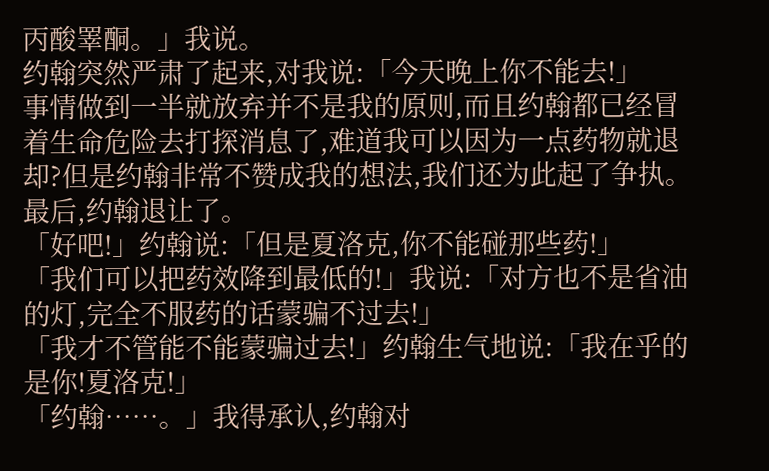丙酸睪酮。」我说。
约翰突然严肃了起来,对我说:「今天晚上你不能去!」
事情做到一半就放弃并不是我的原则,而且约翰都已经冒着生命危险去打探消息了,难道我可以因为一点药物就退却?但是约翰非常不赞成我的想法,我们还为此起了争执。最后,约翰退让了。
「好吧!」约翰说:「但是夏洛克,你不能碰那些药!」
「我们可以把药效降到最低的!」我说:「对方也不是省油的灯,完全不服药的话蒙骗不过去!」
「我才不管能不能蒙骗过去!」约翰生气地说:「我在乎的是你!夏洛克!」
「约翰……。」我得承认,约翰对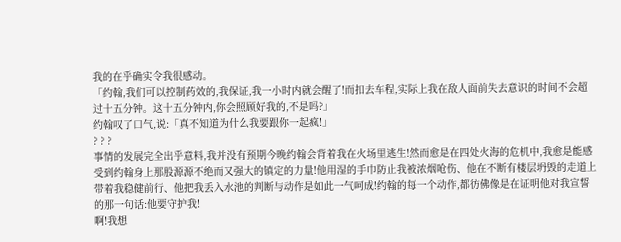我的在乎确实令我很感动。
「约翰,我们可以控制药效的,我保证,我一小时内就会醒了!而扣去车程,实际上我在敌人面前失去意识的时间不会超过十五分钟。这十五分钟内,你会照顾好我的,不是吗?」
约翰叹了口气,说:「真不知道为什么我要跟你一起疯!」
? ? ?
事情的发展完全出乎意料,我并没有预期今晚约翰会背着我在火场里逃生!然而愈是在四处火海的危机中,我愈是能感受到约翰身上那股源源不绝而又强大的镇定的力量!他用湿的手巾防止我被浓烟呛伤、他在不断有楼层坍毁的走道上带着我稳健前行、他把我丢入水池的判断与动作是如此一气呵成!约翰的每一个动作,都彷佛像是在证明他对我宣誓的那一句话:他要守护我!
啊!我想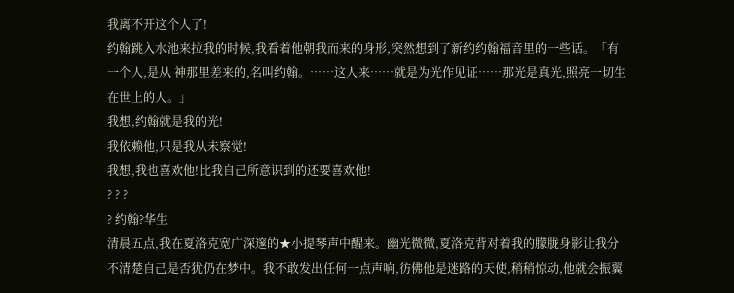我离不开这个人了!
约翰跳入水池来拉我的时候,我看着他朝我而来的身形,突然想到了新约约翰福音里的一些话。「有一个人,是从 神那里差来的,名叫约翰。……这人来……就是为光作见证……那光是真光,照亮一切生在世上的人。」
我想,约翰就是我的光!
我依赖他,只是我从未察觉!
我想,我也喜欢他!比我自己所意识到的还要喜欢他!
? ? ?
? 约翰?华生
清晨五点,我在夏洛克宽广深邃的★小提琴声中醒来。幽光微微,夏洛克背对着我的朦胧身影让我分不清楚自己是否犹仍在梦中。我不敢发出任何一点声响,彷佛他是迷路的天使,稍稍惊动,他就会振翼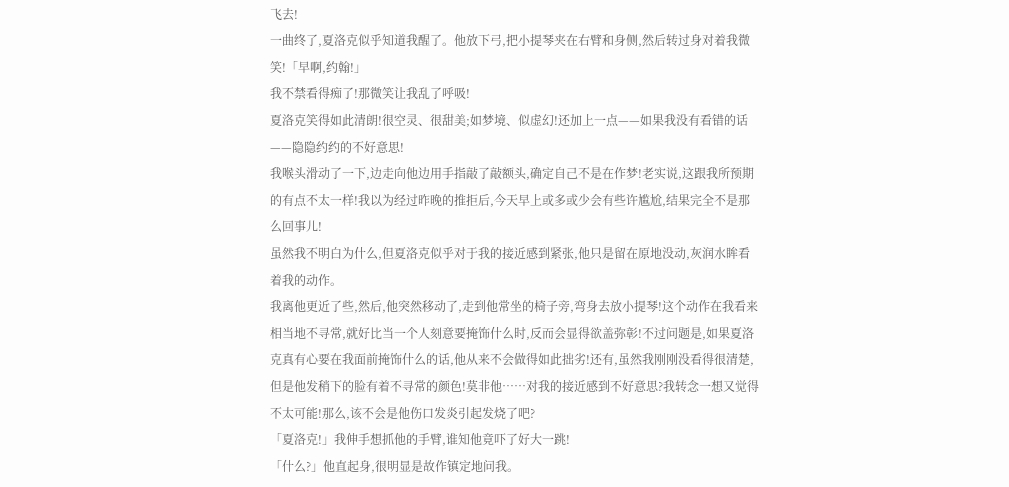飞去!
一曲终了,夏洛克似乎知道我醒了。他放下弓,把小提琴夹在右臂和身侧,然后转过身对着我微笑!「早啊,约翰!」
我不禁看得痴了!那微笑让我乱了呼吸!
夏洛克笑得如此清朗!很空灵、很甜美;如梦境、似虚幻!还加上一点——如果我没有看错的话——隐隐约约的不好意思!
我喉头滑动了一下,边走向他边用手指敲了敲额头,确定自己不是在作梦!老实说,这跟我所预期的有点不太一样!我以为经过昨晚的推拒后,今天早上或多或少会有些许尴尬,结果完全不是那么回事儿!
虽然我不明白为什么,但夏洛克似乎对于我的接近感到紧张,他只是留在原地没动,灰润水眸看着我的动作。
我离他更近了些,然后,他突然移动了,走到他常坐的椅子旁,弯身去放小提琴!这个动作在我看来相当地不寻常,就好比当一个人刻意要掩饰什么时,反而会显得欲盖弥彰!不过问题是,如果夏洛克真有心要在我面前掩饰什么的话,他从来不会做得如此拙劣!还有,虽然我刚刚没看得很清楚,但是他发稍下的脸有着不寻常的颜色!莫非他……对我的接近感到不好意思?我转念一想又觉得不太可能!那么,该不会是他伤口发炎引起发烧了吧?
「夏洛克!」我伸手想抓他的手臂,谁知他竟吓了好大一跳!
「什么?」他直起身,很明显是故作镇定地问我。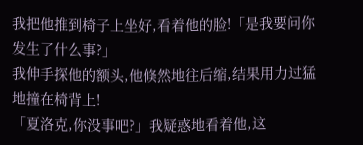我把他推到椅子上坐好,看着他的脸!「是我要问你发生了什么事?」
我伸手探他的额头,他倏然地往后缩,结果用力过猛地撞在椅背上!
「夏洛克,你没事吧?」我疑惑地看着他,这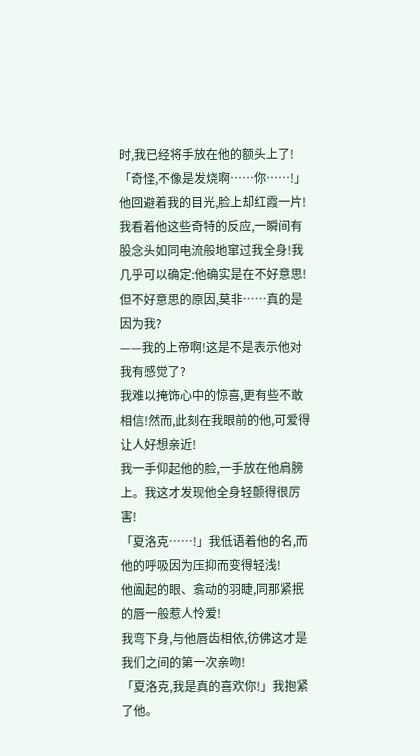时,我已经将手放在他的额头上了!「奇怪,不像是发烧啊……你……!」他回避着我的目光,脸上却红霞一片!
我看着他这些奇特的反应,一瞬间有股念头如同电流般地窜过我全身!我几乎可以确定:他确实是在不好意思!但不好意思的原因,莫非……真的是因为我?
——我的上帝啊!这是不是表示他对我有感觉了?
我难以掩饰心中的惊喜,更有些不敢相信!然而,此刻在我眼前的他,可爱得让人好想亲近!
我一手仰起他的脸,一手放在他肩膀上。我这才发现他全身轻颤得很厉害!
「夏洛克……!」我低语着他的名,而他的呼吸因为压抑而变得轻浅!
他阖起的眼、翕动的羽睫,同那紧抿的唇一般惹人怜爱!
我弯下身,与他唇齿相依,彷佛这才是我们之间的第一次亲吻!
「夏洛克,我是真的喜欢你!」我抱紧了他。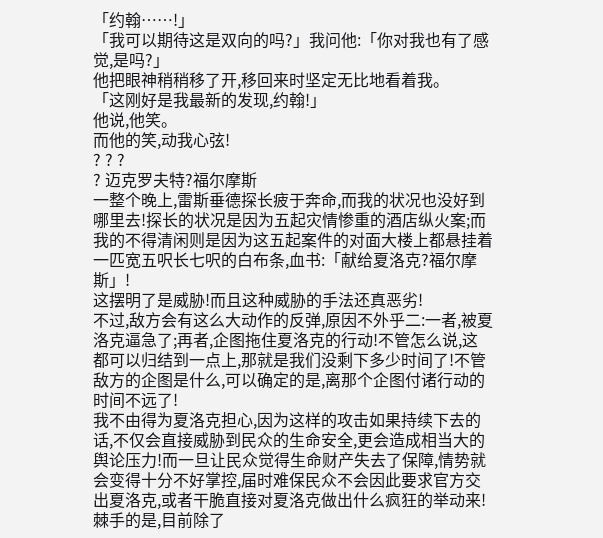「约翰……!」
「我可以期待这是双向的吗?」我问他:「你对我也有了感觉,是吗?」
他把眼神稍稍移了开,移回来时坚定无比地看着我。
「这刚好是我最新的发现,约翰!」
他说,他笑。
而他的笑,动我心弦!
? ? ?
? 迈克罗夫特?福尔摩斯
一整个晚上,雷斯垂德探长疲于奔命,而我的状况也没好到哪里去!探长的状况是因为五起灾情惨重的酒店纵火案;而我的不得清闲则是因为这五起案件的对面大楼上都悬挂着一匹宽五呎长七呎的白布条,血书:「献给夏洛克?福尔摩斯」!
这摆明了是威胁!而且这种威胁的手法还真恶劣!
不过,敌方会有这么大动作的反弹,原因不外乎二:一者,被夏洛克逼急了;再者,企图拖住夏洛克的行动!不管怎么说,这都可以归结到一点上,那就是我们没剩下多少时间了!不管敌方的企图是什么,可以确定的是,离那个企图付诸行动的时间不远了!
我不由得为夏洛克担心,因为这样的攻击如果持续下去的话,不仅会直接威胁到民众的生命安全,更会造成相当大的舆论压力!而一旦让民众觉得生命财产失去了保障,情势就会变得十分不好掌控,届时难保民众不会因此要求官方交出夏洛克,或者干脆直接对夏洛克做出什么疯狂的举动来!
棘手的是,目前除了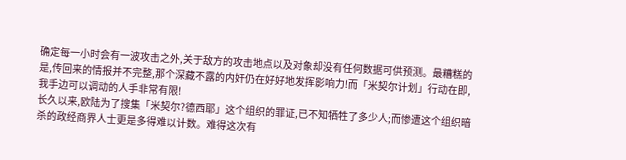确定每一小时会有一波攻击之外,关于敌方的攻击地点以及对象却没有任何数据可供预测。最糟糕的是,传回来的情报并不完整,那个深藏不露的内奸仍在好好地发挥影响力!而「米契尔计划」行动在即,我手边可以调动的人手非常有限!
长久以来,欧陆为了搜集「米契尔?德西耶」这个组织的罪证,已不知牺牲了多少人;而惨遭这个组织暗杀的政经商界人士更是多得难以计数。难得这次有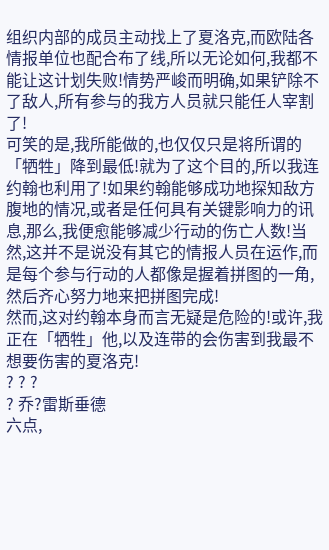组织内部的成员主动找上了夏洛克,而欧陆各情报单位也配合布了线,所以无论如何,我都不能让这计划失败!情势严峻而明确,如果铲除不了敌人,所有参与的我方人员就只能任人宰割了!
可笑的是,我所能做的,也仅仅只是将所谓的「牺牲」降到最低!就为了这个目的,所以我连约翰也利用了!如果约翰能够成功地探知敌方腹地的情况,或者是任何具有关键影响力的讯息,那么,我便愈能够减少行动的伤亡人数!当然,这并不是说没有其它的情报人员在运作,而是每个参与行动的人都像是握着拼图的一角,然后齐心努力地来把拼图完成!
然而,这对约翰本身而言无疑是危险的!或许,我正在「牺牲」他,以及连带的会伤害到我最不想要伤害的夏洛克!
? ? ?
? 乔?雷斯垂德
六点,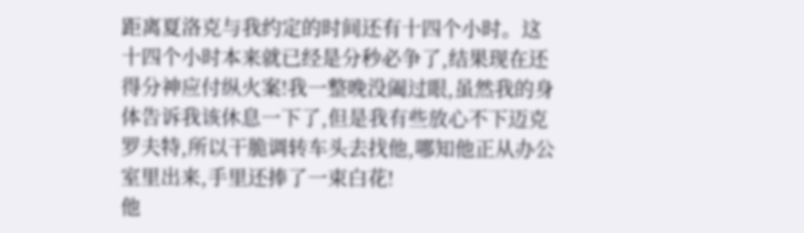距离夏洛克与我约定的时间还有十四个小时。这十四个小时本来就已经是分秒必争了,结果现在还得分神应付纵火案!我一整晚没阖过眼,虽然我的身体告诉我该休息一下了,但是我有些放心不下迈克罗夫特,所以干脆调转车头去找他,哪知他正从办公室里出来,手里还捧了一束白花!
他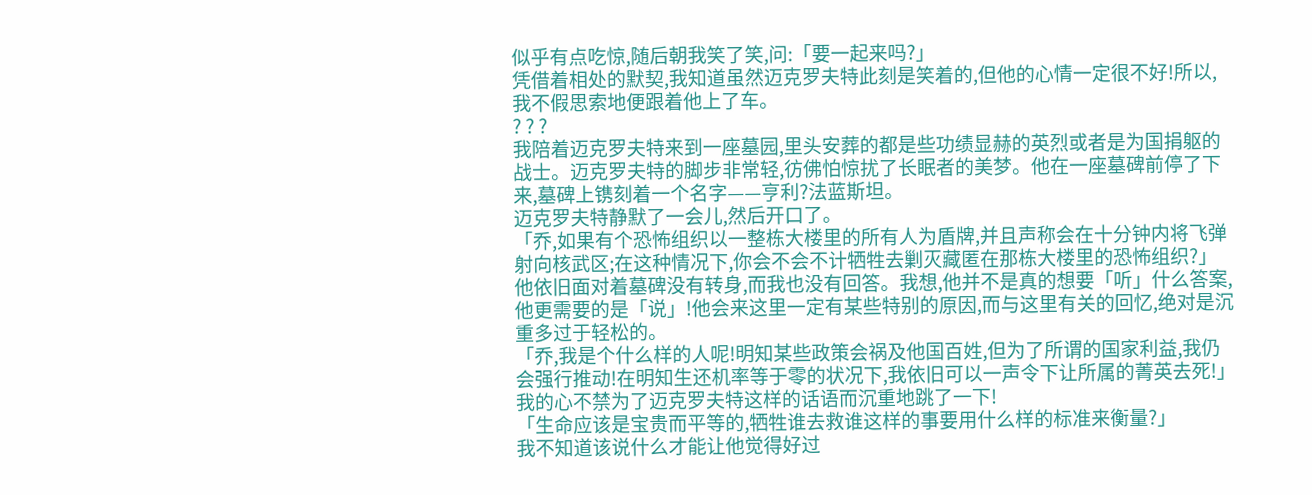似乎有点吃惊,随后朝我笑了笑,问:「要一起来吗?」
凭借着相处的默契,我知道虽然迈克罗夫特此刻是笑着的,但他的心情一定很不好!所以,我不假思索地便跟着他上了车。
? ? ?
我陪着迈克罗夫特来到一座墓园,里头安葬的都是些功绩显赫的英烈或者是为国捐躯的战士。迈克罗夫特的脚步非常轻,彷佛怕惊扰了长眠者的美梦。他在一座墓碑前停了下来,墓碑上镌刻着一个名字——亨利?法蓝斯坦。
迈克罗夫特静默了一会儿,然后开口了。
「乔,如果有个恐怖组织以一整栋大楼里的所有人为盾牌,并且声称会在十分钟内将飞弹射向核武区;在这种情况下,你会不会不计牺牲去剿灭藏匿在那栋大楼里的恐怖组织?」
他依旧面对着墓碑没有转身,而我也没有回答。我想,他并不是真的想要「听」什么答案,他更需要的是「说」!他会来这里一定有某些特别的原因,而与这里有关的回忆,绝对是沉重多过于轻松的。
「乔,我是个什么样的人呢!明知某些政策会祸及他国百姓,但为了所谓的国家利益,我仍会强行推动!在明知生还机率等于零的状况下,我依旧可以一声令下让所属的菁英去死!」
我的心不禁为了迈克罗夫特这样的话语而沉重地跳了一下!
「生命应该是宝贵而平等的,牺牲谁去救谁这样的事要用什么样的标准来衡量?」
我不知道该说什么才能让他觉得好过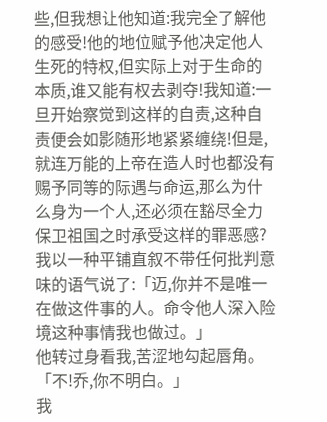些,但我想让他知道:我完全了解他的感受!他的地位赋予他决定他人生死的特权,但实际上对于生命的本质,谁又能有权去剥夺!我知道:一旦开始察觉到这样的自责,这种自责便会如影随形地紧紧缠绕!但是,就连万能的上帝在造人时也都没有赐予同等的际遇与命运,那么为什么身为一个人,还必须在豁尽全力保卫祖国之时承受这样的罪恶感?
我以一种平铺直叙不带任何批判意味的语气说了:「迈,你并不是唯一在做这件事的人。命令他人深入险境这种事情我也做过。」
他转过身看我,苦涩地勾起唇角。「不!乔,你不明白。」
我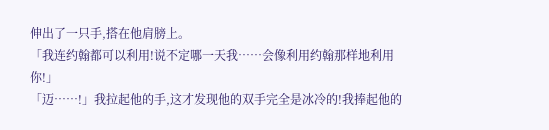伸出了一只手,搭在他肩膀上。
「我连约翰都可以利用!说不定哪一天我……会像利用约翰那样地利用你!」
「迈……!」我拉起他的手,这才发现他的双手完全是冰冷的!我捧起他的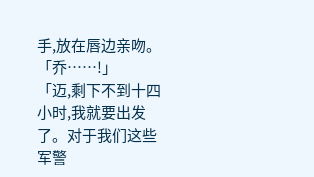手,放在唇边亲吻。
「乔……!」
「迈,剩下不到十四小时,我就要出发了。对于我们这些军警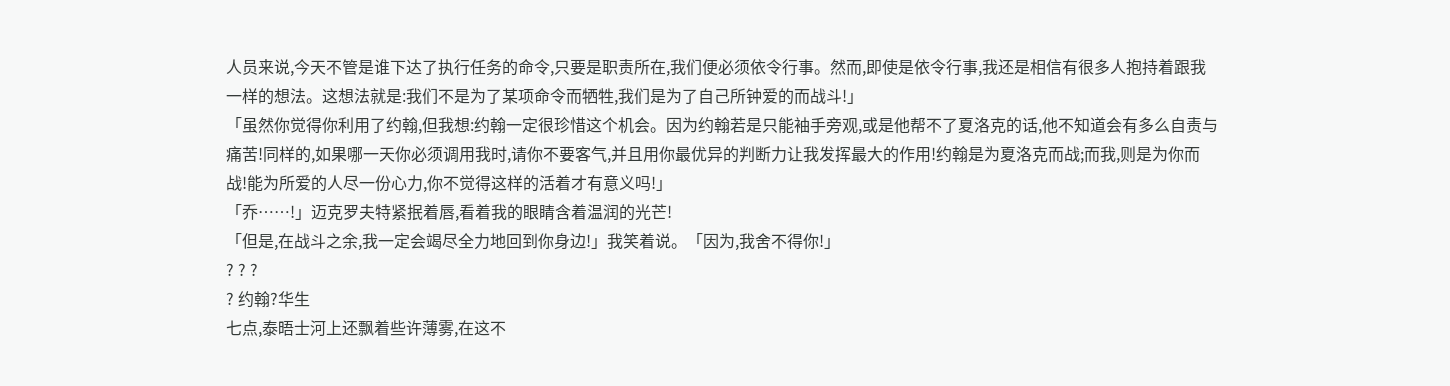人员来说,今天不管是谁下达了执行任务的命令,只要是职责所在,我们便必须依令行事。然而,即使是依令行事,我还是相信有很多人抱持着跟我一样的想法。这想法就是:我们不是为了某项命令而牺牲,我们是为了自己所钟爱的而战斗!」
「虽然你觉得你利用了约翰,但我想:约翰一定很珍惜这个机会。因为约翰若是只能袖手旁观,或是他帮不了夏洛克的话,他不知道会有多么自责与痛苦!同样的,如果哪一天你必须调用我时,请你不要客气,并且用你最优异的判断力让我发挥最大的作用!约翰是为夏洛克而战;而我,则是为你而战!能为所爱的人尽一份心力,你不觉得这样的活着才有意义吗!」
「乔……!」迈克罗夫特紧抿着唇,看着我的眼睛含着温润的光芒!
「但是,在战斗之余,我一定会竭尽全力地回到你身边!」我笑着说。「因为,我舍不得你!」
? ? ?
? 约翰?华生
七点,泰晤士河上还飘着些许薄雾,在这不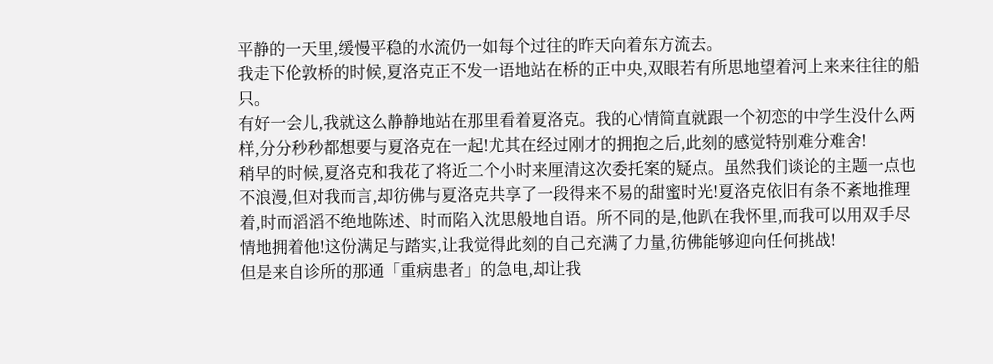平静的一天里,缓慢平稳的水流仍一如每个过往的昨天向着东方流去。
我走下伦敦桥的时候,夏洛克正不发一语地站在桥的正中央,双眼若有所思地望着河上来来往往的船只。
有好一会儿,我就这么静静地站在那里看着夏洛克。我的心情简直就跟一个初恋的中学生没什么两样,分分秒秒都想要与夏洛克在一起!尤其在经过刚才的拥抱之后,此刻的感觉特别难分难舍!
稍早的时候,夏洛克和我花了将近二个小时来厘清这次委托案的疑点。虽然我们谈论的主题一点也不浪漫,但对我而言,却彷佛与夏洛克共享了一段得来不易的甜蜜时光!夏洛克依旧有条不紊地推理着,时而滔滔不绝地陈述、时而陷入沈思般地自语。所不同的是,他趴在我怀里,而我可以用双手尽情地拥着他!这份满足与踏实,让我觉得此刻的自己充满了力量,彷佛能够迎向任何挑战!
但是来自诊所的那通「重病患者」的急电,却让我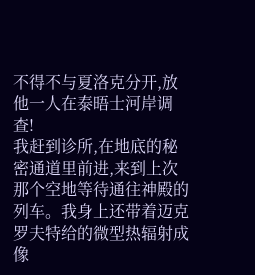不得不与夏洛克分开,放他一人在泰晤士河岸调查!
我赶到诊所,在地底的秘密通道里前进,来到上次那个空地等待通往神殿的列车。我身上还带着迈克罗夫特给的微型热辐射成像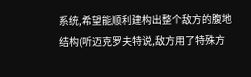系统,希望能顺利建构出整个敌方的腹地结构(听迈克罗夫特说,敌方用了特殊方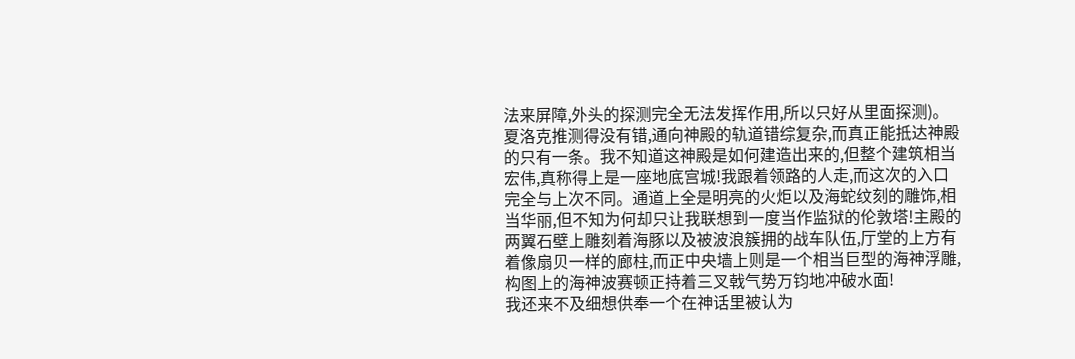法来屏障,外头的探测完全无法发挥作用,所以只好从里面探测)。
夏洛克推测得没有错,通向神殿的轨道错综复杂,而真正能抵达神殿的只有一条。我不知道这神殿是如何建造出来的,但整个建筑相当宏伟,真称得上是一座地底宫城!我跟着领路的人走,而这次的入口完全与上次不同。通道上全是明亮的火炬以及海蛇纹刻的雕饰,相当华丽,但不知为何却只让我联想到一度当作监狱的伦敦塔!主殿的两翼石壁上雕刻着海豚以及被波浪簇拥的战车队伍,厅堂的上方有着像扇贝一样的廊柱,而正中央墙上则是一个相当巨型的海神浮雕,构图上的海神波赛顿正持着三叉戟气势万钧地冲破水面!
我还来不及细想供奉一个在神话里被认为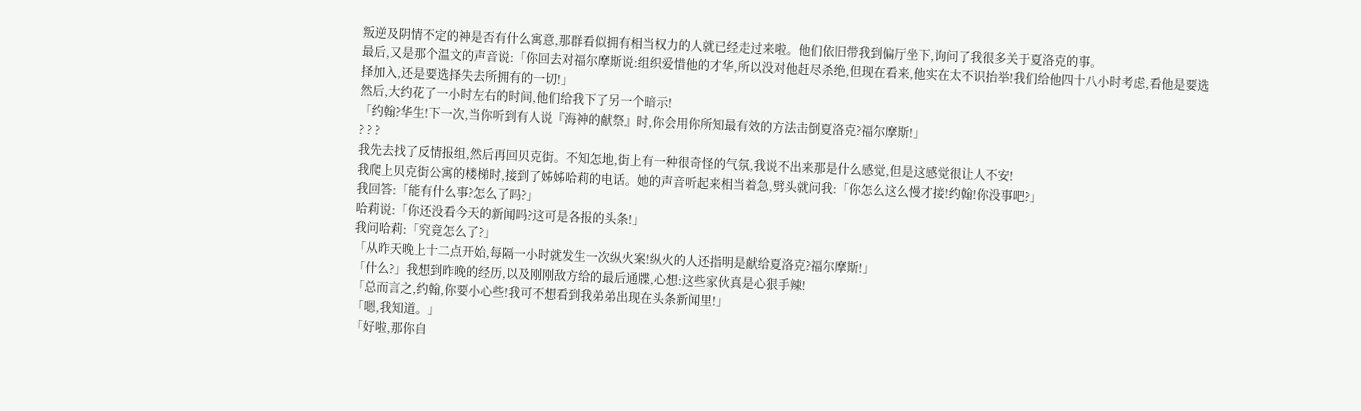叛逆及阴情不定的神是否有什么寓意,那群看似拥有相当权力的人就已经走过来啦。他们依旧带我到偏厅坐下,询问了我很多关于夏洛克的事。
最后,又是那个温文的声音说:「你回去对福尔摩斯说:组织爱惜他的才华,所以没对他赶尽杀绝,但现在看来,他实在太不识抬举!我们给他四十八小时考虑,看他是要选择加入,还是要选择失去所拥有的一切!」
然后,大约花了一小时左右的时间,他们给我下了另一个暗示!
「约翰?华生!下一次,当你听到有人说『海神的献祭』时,你会用你所知最有效的方法击倒夏洛克?福尔摩斯!」
? ? ?
我先去找了反情报组,然后再回贝克街。不知怎地,街上有一种很奇怪的气氛,我说不出来那是什么感觉,但是这感觉很让人不安!
我爬上贝克街公寓的楼梯时,接到了姊姊哈莉的电话。她的声音听起来相当着急,劈头就问我:「你怎么这么慢才接!约翰!你没事吧?」
我回答:「能有什么事?怎么了吗?」
哈莉说:「你还没看今天的新闻吗?这可是各报的头条!」
我问哈莉:「究竟怎么了?」
「从昨天晚上十二点开始,每隔一小时就发生一次纵火案!纵火的人还指明是献给夏洛克?福尔摩斯!」
「什么?」我想到昨晚的经历,以及刚刚敌方给的最后通牒,心想:这些家伙真是心狠手辣!
「总而言之,约翰,你要小心些!我可不想看到我弟弟出现在头条新闻里!」
「嗯,我知道。」
「好啦,那你自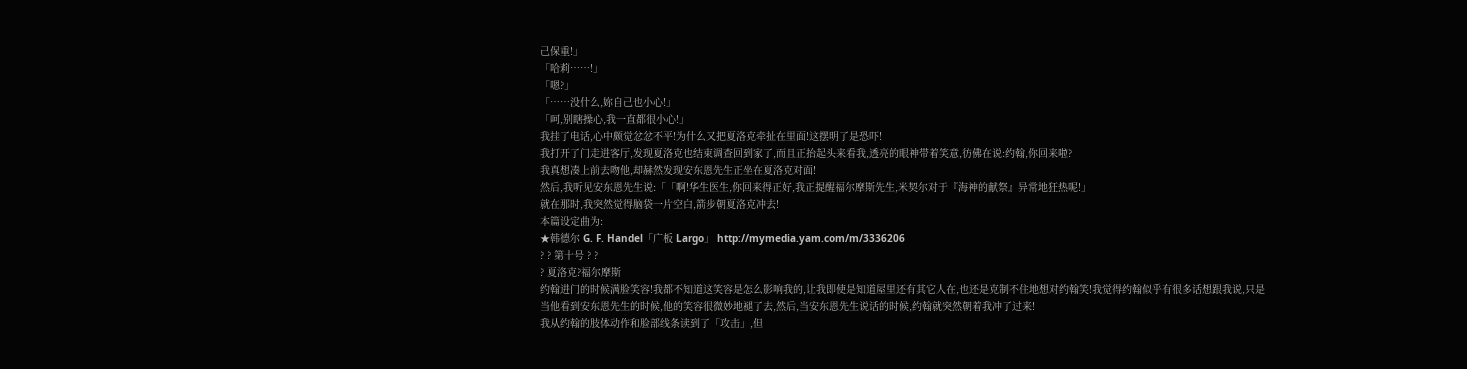己保重!」
「哈莉……!」
「嗯?」
「……没什么,妳自己也小心!」
「呵,别瞎操心,我一直都很小心!」
我挂了电话,心中颇觉忿忿不平!为什么又把夏洛克牵扯在里面!这摆明了是恐吓!
我打开了门走进客厅,发现夏洛克也结束调查回到家了,而且正抬起头来看我,透亮的眼神带着笑意,彷佛在说:约翰,你回来啦?
我真想凑上前去吻他,却赫然发现安东恩先生正坐在夏洛克对面!
然后,我听见安东恩先生说:「「啊!华生医生,你回来得正好,我正提醒福尔摩斯先生,米契尔对于『海神的献祭』异常地狂热呢!」
就在那时,我突然觉得脑袋一片空白,箭步朝夏洛克冲去!
本篇设定曲为:
★韩德尔 G. F. Handel「广板 Largo」 http://mymedia.yam.com/m/3336206
? ? 第十号 ? ?
? 夏洛克?福尔摩斯
约翰进门的时候满脸笑容!我都不知道这笑容是怎么影响我的,让我即使是知道屋里还有其它人在,也还是克制不住地想对约翰笑!我觉得约翰似乎有很多话想跟我说,只是当他看到安东恩先生的时候,他的笑容很微妙地褪了去,然后,当安东恩先生说话的时候,约翰就突然朝着我冲了过来!
我从约翰的肢体动作和脸部线条读到了「攻击」,但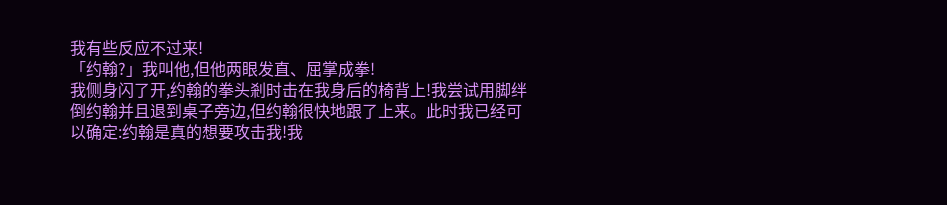我有些反应不过来!
「约翰?」我叫他,但他两眼发直、屈掌成拳!
我侧身闪了开,约翰的拳头剎时击在我身后的椅背上!我尝试用脚绊倒约翰并且退到桌子旁边,但约翰很快地跟了上来。此时我已经可以确定:约翰是真的想要攻击我!我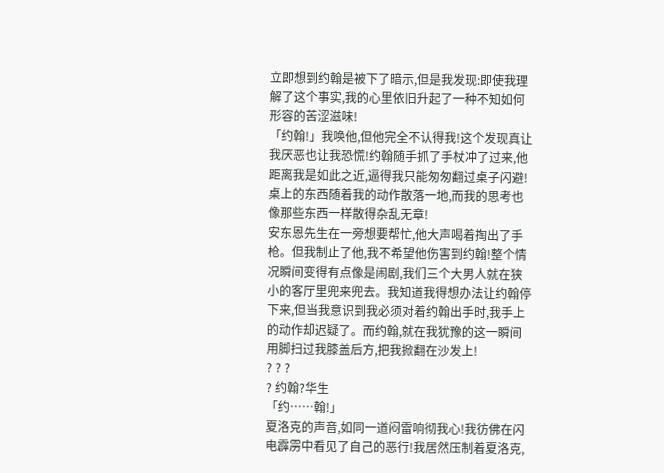立即想到约翰是被下了暗示,但是我发现:即使我理解了这个事实,我的心里依旧升起了一种不知如何形容的苦涩滋味!
「约翰!」我唤他,但他完全不认得我!这个发现真让我厌恶也让我恐慌!约翰随手抓了手杖冲了过来,他距离我是如此之近,逼得我只能匆匆翻过桌子闪避!桌上的东西随着我的动作散落一地,而我的思考也像那些东西一样散得杂乱无章!
安东恩先生在一旁想要帮忙,他大声喝着掏出了手枪。但我制止了他,我不希望他伤害到约翰!整个情况瞬间变得有点像是闹剧,我们三个大男人就在狭小的客厅里兜来兜去。我知道我得想办法让约翰停下来,但当我意识到我必须对着约翰出手时,我手上的动作却迟疑了。而约翰,就在我犹豫的这一瞬间用脚扫过我膝盖后方,把我掀翻在沙发上!
? ? ?
? 约翰?华生
「约……翰!」
夏洛克的声音,如同一道闷雷响彻我心!我彷佛在闪电霹雳中看见了自己的恶行!我居然压制着夏洛克,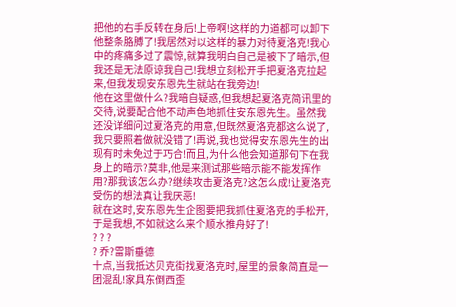把他的右手反转在身后!上帝啊!这样的力道都可以卸下他整条胳膊了!我居然对以这样的暴力对待夏洛克!我心中的疼痛多过了震惊,就算我明白自己是被下了暗示,但我还是无法原谅我自己!我想立刻松开手把夏洛克拉起来,但我发现安东恩先生就站在我旁边!
他在这里做什么?我暗自疑惑,但我想起夏洛克简讯里的交待,说要配合他不动声色地抓住安东恩先生。虽然我还没详细问过夏洛克的用意,但既然夏洛克都这么说了,我只要照着做就没错了!再说,我也觉得安东恩先生的出现有时未免过于巧合!而且,为什么他会知道那句下在我身上的暗示?莫非,他是来测试那些暗示能不能发挥作用?那我该怎么办?继续攻击夏洛克?这怎么成!让夏洛克受伤的想法真让我厌恶!
就在这时,安东恩先生企图要把我抓住夏洛克的手松开,于是我想,不如就这么来个顺水推舟好了!
? ? ?
? 乔?雷斯垂德
十点,当我抵达贝克街找夏洛克时,屋里的景象简直是一团混乱!家具东倒西歪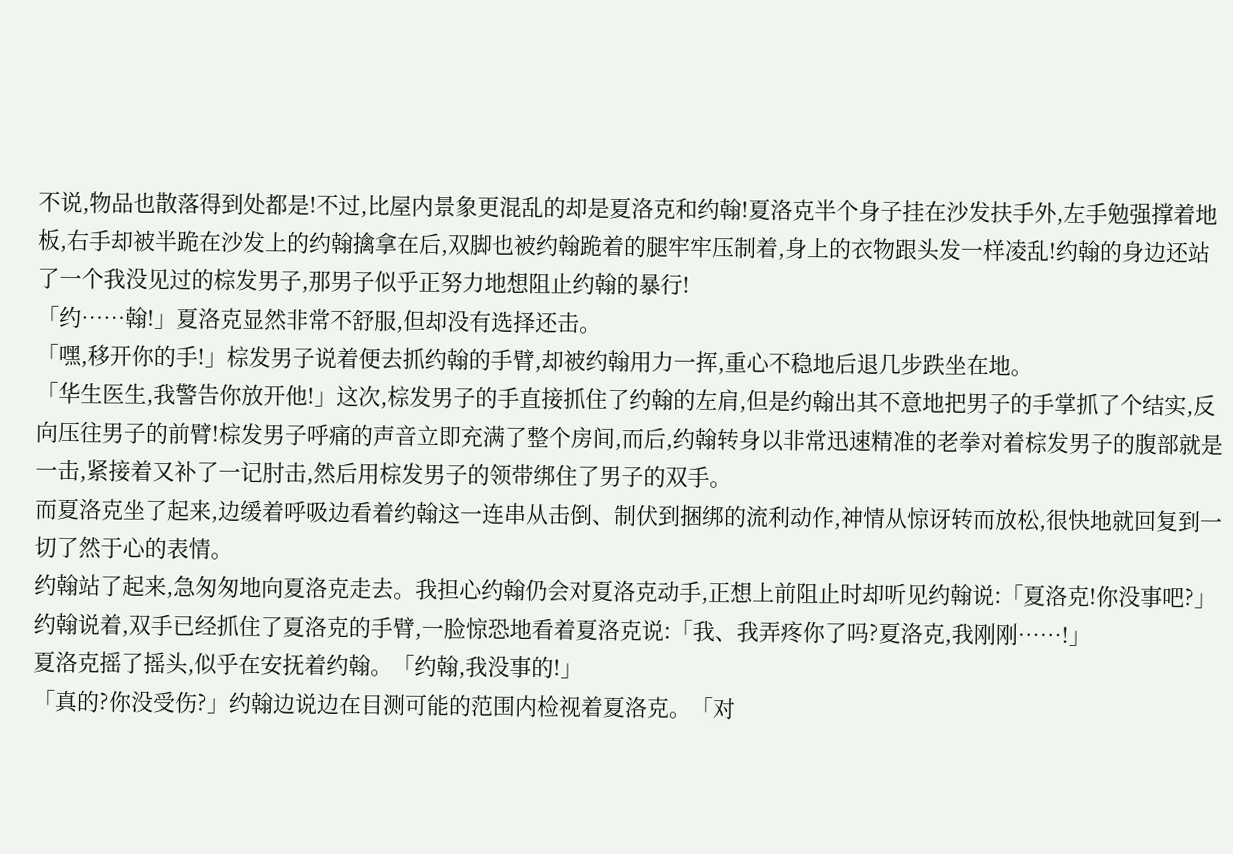不说,物品也散落得到处都是!不过,比屋内景象更混乱的却是夏洛克和约翰!夏洛克半个身子挂在沙发扶手外,左手勉强撑着地板,右手却被半跪在沙发上的约翰擒拿在后,双脚也被约翰跪着的腿牢牢压制着,身上的衣物跟头发一样凌乱!约翰的身边还站了一个我没见过的棕发男子,那男子似乎正努力地想阻止约翰的暴行!
「约……翰!」夏洛克显然非常不舒服,但却没有选择还击。
「嘿,移开你的手!」棕发男子说着便去抓约翰的手臂,却被约翰用力一挥,重心不稳地后退几步跌坐在地。
「华生医生,我警告你放开他!」这次,棕发男子的手直接抓住了约翰的左肩,但是约翰出其不意地把男子的手掌抓了个结实,反向压往男子的前臂!棕发男子呼痛的声音立即充满了整个房间,而后,约翰转身以非常迅速精准的老拳对着棕发男子的腹部就是一击,紧接着又补了一记肘击,然后用棕发男子的领带绑住了男子的双手。
而夏洛克坐了起来,边缓着呼吸边看着约翰这一连串从击倒、制伏到捆绑的流利动作,神情从惊讶转而放松,很快地就回复到一切了然于心的表情。
约翰站了起来,急匆匆地向夏洛克走去。我担心约翰仍会对夏洛克动手,正想上前阻止时却听见约翰说:「夏洛克!你没事吧?」约翰说着,双手已经抓住了夏洛克的手臂,一脸惊恐地看着夏洛克说:「我、我弄疼你了吗?夏洛克,我刚刚……!」
夏洛克摇了摇头,似乎在安抚着约翰。「约翰,我没事的!」
「真的?你没受伤?」约翰边说边在目测可能的范围内检视着夏洛克。「对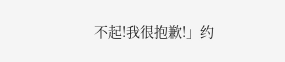不起!我很抱歉!」约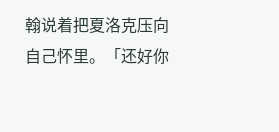翰说着把夏洛克压向自己怀里。「还好你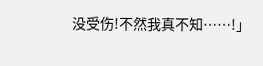没受伤!不然我真不知……!」